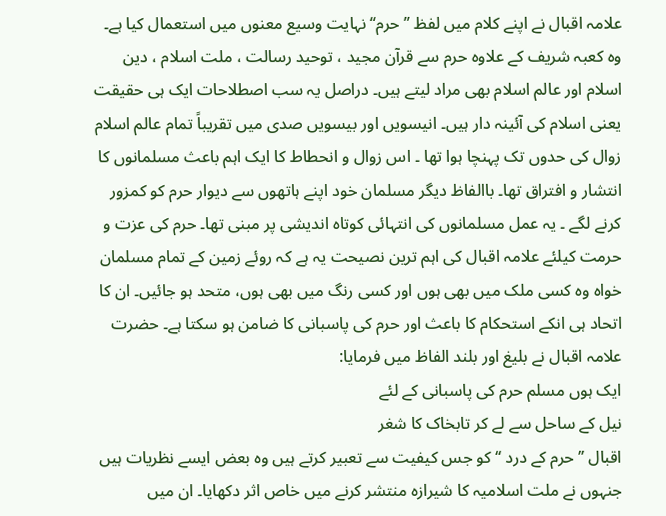علامہ اقبال نے اپنے کلام میں لفظ ’’حرم‘‘ نہایت وسیع معنوں میں استعمال کیا ہے۔ وہ کعبہ شریف کے علاوہ حرم سے قرآن مجید ، توحید رسالت ، ملت اسلام ، دین اسلام اور عالم اسلام بھی مراد لیتے ہیں۔ دراصل یہ سب اصطلاحات ایک ہی حقیقت یعنی اسلام کی آئینہ دار ہیں۔ انیسویں اور بیسویں صدی میں تقریباً تمام عالم اسلام زوال کی حدوں تک پہنچا ہوا تھا ۔ اس زوال و انحطاط کا ایک اہم باعث مسلمانوں کا انتشار و افتراق تھا۔ باالفاظ دیگر مسلمان خود اپنے ہاتھوں سے دیوار حرم کو کمزور کرنے لگے ۔ یہ عمل مسلمانوں کی انتہائی کوتاہ اندیشی پر مبنی تھا۔ حرم کی عزت و حرمت کیلئے علامہ اقبال کی اہم ترین نصیحت یہ ہے کہ روئے زمین کے تمام مسلمان خواہ وہ کسی ملک میں بھی ہوں اور کسی رنگ میں بھی ہوں، متحد ہو جائیں۔ ان کا اتحاد ہی انکے استحکام کا باعث اور حرم کی پاسبانی کا ضامن ہو سکتا ہے۔ حضرت علامہ اقبال نے بلیغ اور بلند الفاظ میں فرمایا:
ایک ہوں مسلم حرم کی پاسبانی کے لئے
نیل کے ساحل سے لے کر تابخاک کا شغر
اقبال ’’حرم کے درد ‘‘ کو جس کیفیت سے تعبیر کرتے ہیں وہ بعض ایسے نظریات ہیں جنہوں نے ملت اسلامیہ کا شیرازہ منتشر کرنے میں خاص اثر دکھایا۔ ان میں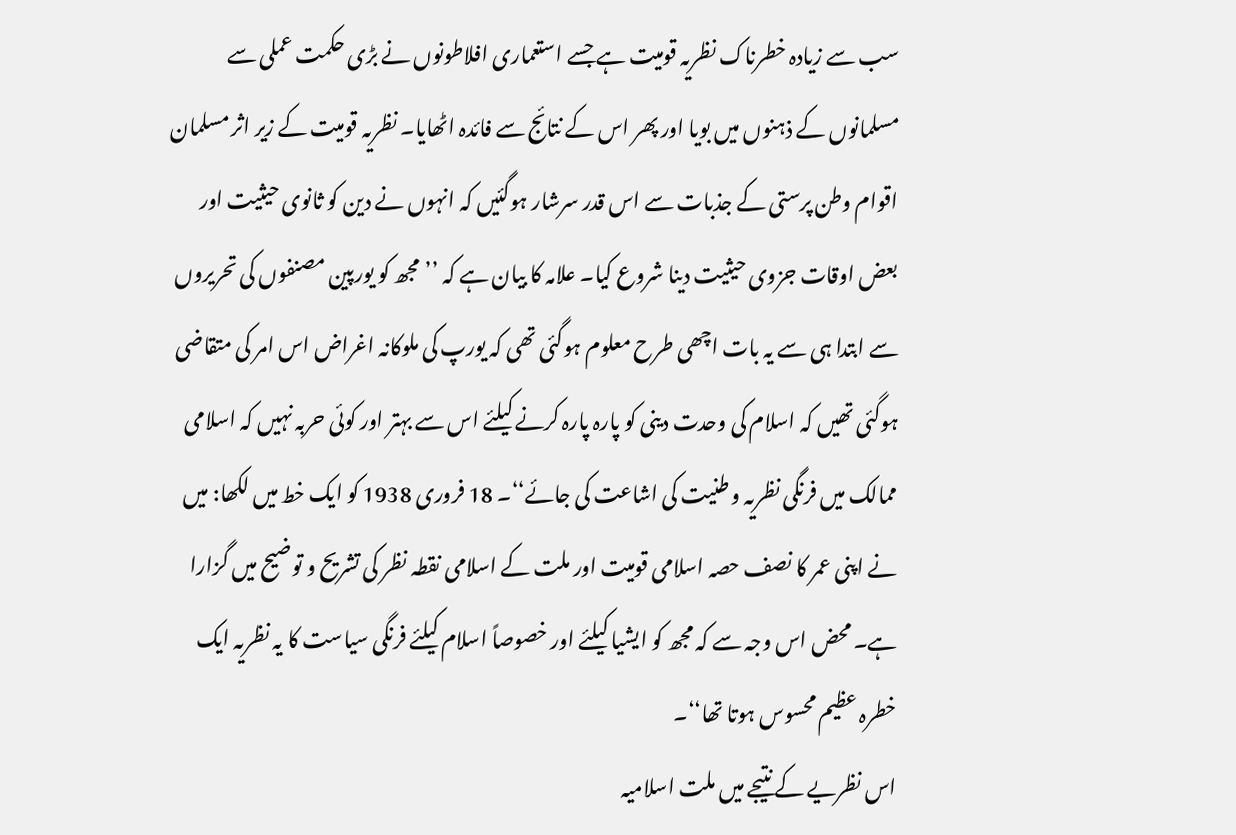سب سے زیادہ خطرناک نظریہ قومیت ہے جسے استعماری افلاطونوں نے بڑی حکمت عملی سے مسلمانوں کے ذہنوں میں بویا اور پھر اس کے نتائج سے فائدہ اٹھایا۔ نظریہ قومیت کے زیر اثر مسلمان اقوام وطن پرستی کے جذبات سے اس قدر سرشار ہوگئیں کہ انہوں نے دین کو ثانوی حیثیت اور بعض اوقات جزوی حیثیت دینا شروع کیا۔ علامہ کا بیان ہے کہ ’’مجھ کو یورپین مصنفوں کی تحریروں سے ابتدا ہی سے یہ بات اچھی طرح معلوم ہوگئی تھی کہ یورپ کی ملوکانہ اغراض اس امر کی متقاضی ہوگئی تھیں کہ اسلام کی وحدت دینی کو پارہ پارہ کرنے کیلئے اس سے بہتر اور کوئی حربہ نہیں کہ اسلامی ممالک میں فرنگی نظریہ و طنیت کی اشاعت کی جائے‘‘۔ 18 فروری 1938 کو ایک خط میں لکھا: میں نے اپنی عمر کا نصف حصہ اسلامی قومیت اور ملت کے اسلامی نقطہ نظر کی تشریح و توضیح میں گزارا ہے۔ محض اس وجہ سے کہ مجھ کو ایشیا کیلئے اور خصوصاً اسلام کیلئے فرنگی سیاست کا یہ نظریہ ایک خطرہ عظیم محسوس ہوتا تھا‘‘۔
اس نظریے کے نتیجے میں ملت اسلامیہ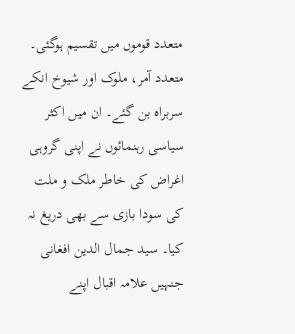متعدد قوموں میں تقسیم ہوگئی۔ متعدد آمر، ملوک اور شیوخ انکے سربراہ بن گئے۔ ان میں اکثر سیاسی رہنمائوں نے اپنی گروہی اغراض کی خاطر ملک و ملت کی سودا بازی سے بھی دریغ نہ کیا۔ سید جمال الدین افغانی جنہیں علامہ اقبال اپنے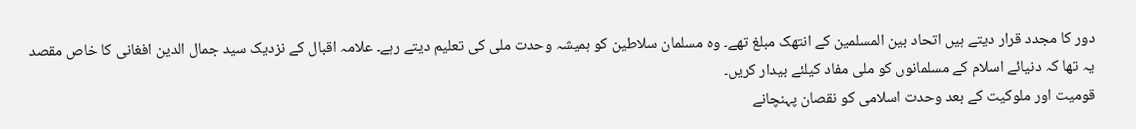دور کا مجدد قرار دیتے ہیں اتحاد بین المسلمین کے انتھک مبلغ تھے۔ وہ مسلمان سلاطین کو ہمیشہ وحدت ملی کی تعلیم دیتے رہے۔ علامہ اقبال کے نزدیک سید جمال الدین افغانی کا خاص مقصد یہ تھا کہ دنیائے اسلام کے مسلمانوں کو ملی مفاد کیلئے بیدار کریں۔
قومیت اور ملوکیت کے بعد وحدت اسلامی کو نقصان پہنچانے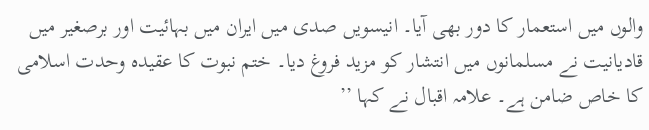والوں میں استعمار کا دور بھی آیا۔ انیسویں صدی میں ایران میں بہائیت اور برصغیر میں قادیانیت نے مسلمانوں میں انتشار کو مزید فروغ دیا۔ ختم نبوت کا عقیدہ وحدت اسلامی کا خاص ضامن ہے۔ علامہ اقبال نے کہا ’’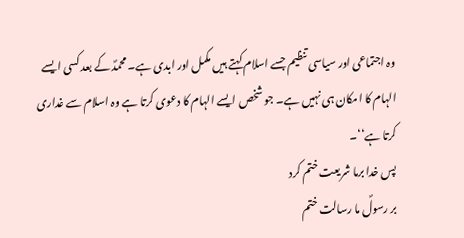وہ اجتماعی اور سیاسی تنظیم جسے اسلام کہتے ہیں مکمل اور ابدی ہے۔ محمدؐ کے بعد کسی ایسے الہام کا امکان ہی نہیں ہے۔ جو شخص ایسے الہام کا دعوی کرتا ہے وہ اسلام سے غداری کرتا ہے‘‘۔
پس خدا برما شریعت ختم کرد
بر رسولؐ ما رسالت ختم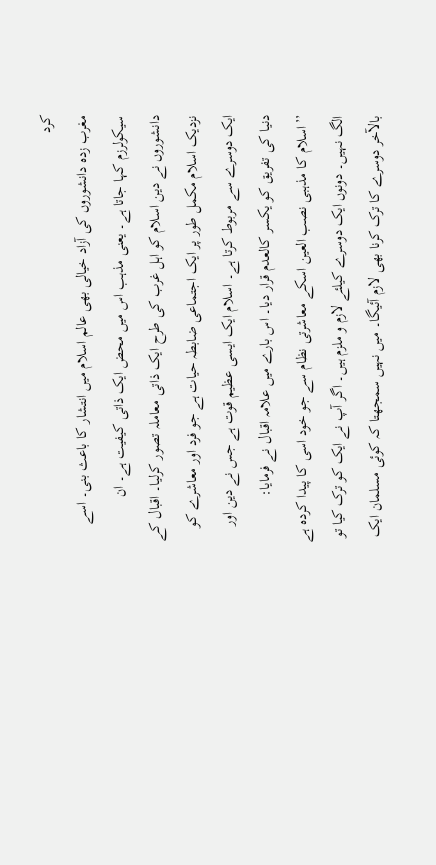کرد
مغرب زدہ دانشوروں کی آزاد خیالی بھی عالم اسلام میں انتشار کا باعث بنی۔ اسے سیکولرزم کہا جاتا ہے۔ یعنی مذہب اس میں محض ایک ذاتی کیفیت ہے۔ ان دانشوروں نے دین اسلام کو اہل غرب کی طرح ایک ذاتی معاملہ تصور کرلیا۔ اقبال کے نزدیک اسلام مکمل طور پر ایک اجتماعی ضابطہ حیات ہے جو فرد اور معاشرے کو ایک دوسرے سے مربوط کرتا ہے۔ اسلام ایک ایسی عظیم قوت ہے جس نے دین اور دنیا کی تفریق کو یکسر کالعدم قرار دیا۔ اس بارے میں علامہ اقبال نے فرمایا:
’’اسلام کا مذہبی نصب العین اسکے معاشرتی نظام سے جو خود اسی کا پیدا کردہ ہے الگ نہیں۔ دونوں ایک دوسرے کیلئے لازم و ملزم ہیں۔ اگر آپ نے ایک کو ترک کیا تو بالآخر دوسرے کا ترک کرنا بھی لازم آئیگا۔ میں نہیں سمجھتا کہ کوئی مسلمان ایک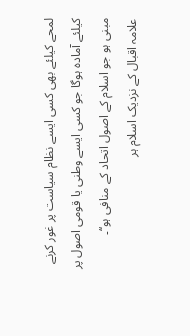لمحے کیلئے بھی کسی ایسے نظام سیاست پر غور کرنے کیلئے آمادہ ہوگا جو کسی ایسے وطنی یا قومی اصول پر مبنی ہو جو اسلام کے اصول اتحاد کے منافی ہو‘‘۔
علامہ اقبال کے نزدیک اسلام ہر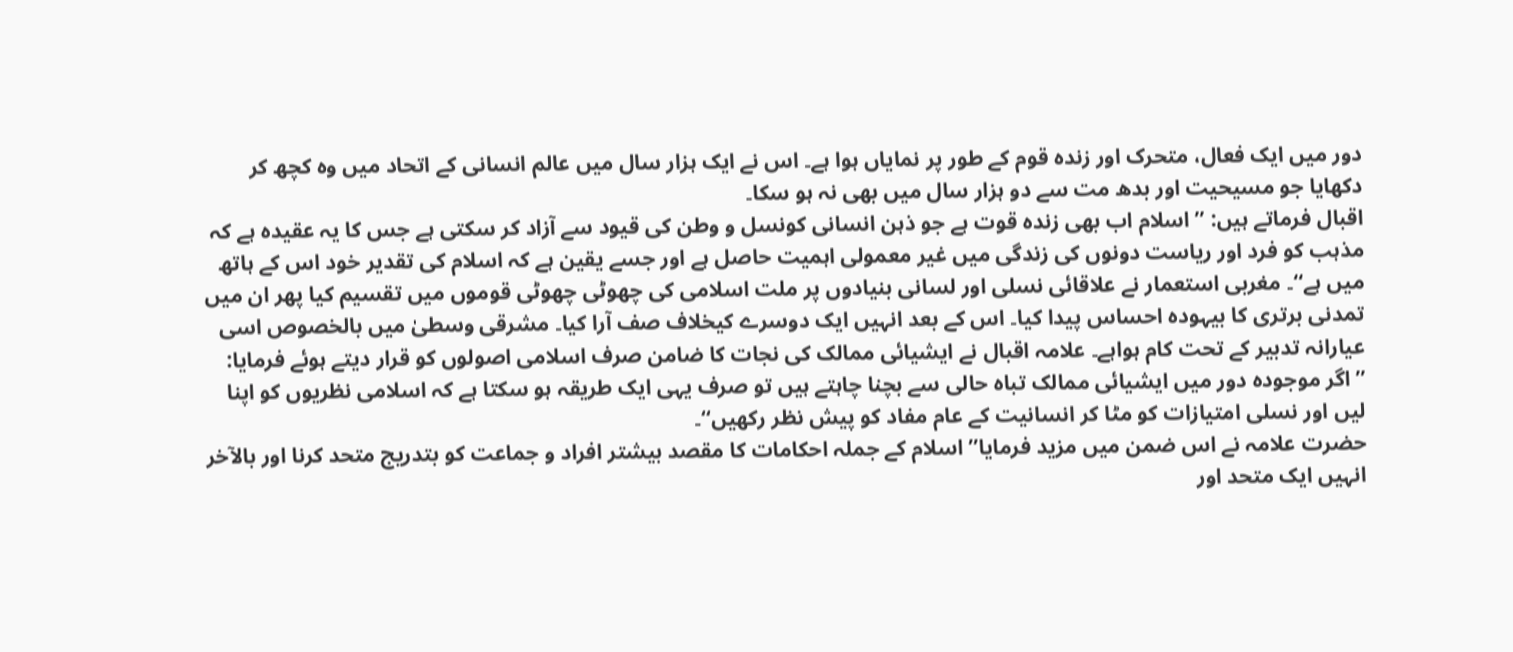دور میں ایک فعال، متحرک اور زندہ قوم کے طور پر نمایاں ہوا ہے۔ اس نے ایک ہزار سال میں عالم انسانی کے اتحاد میں وہ کچھ کر دکھایا جو مسیحیت اور بدھ مت سے دو ہزار سال میں بھی نہ ہو سکا۔
اقبال فرماتے ہیں: ’’اسلام اب بھی زندہ قوت ہے جو ذہن انسانی کونسل و وطن کی قیود سے آزاد کر سکتی ہے جس کا یہ عقیدہ ہے کہ مذہب کو فرد اور ریاست دونوں کی زندگی میں غیر معمولی اہمیت حاصل ہے اور جسے یقین ہے کہ اسلام کی تقدیر خود اس کے ہاتھ میں ہے‘‘۔ مغربی استعمار نے علاقائی نسلی اور لسانی بنیادوں پر ملت اسلامی کی چھوٹی چھوٹی قوموں میں تقسیم کیا پھر ان میں تمدنی برتری کا بیہودہ احساس پیدا کیا۔ اس کے بعد انہیں ایک دوسرے کیخلاف صف آرا کیا۔ مشرقی وسطیٰ میں بالخصوص اسی عیارانہ تدبیر کے تحت کام ہواہے۔ علامہ اقبال نے ایشیائی ممالک کی نجات کا ضامن صرف اسلامی اصولوں کو قرار دیتے ہوئے فرمایا: ’’اگر موجودہ دور میں ایشیائی ممالک تباہ حالی سے بچنا چاہتے ہیں تو صرف یہی ایک طریقہ ہو سکتا ہے کہ اسلامی نظریوں کو اپنا لیں اور نسلی امتیازات کو مٹا کر انسانیت کے عام مفاد کو پیش نظر رکھیں‘‘۔
حضرت علامہ نے اس ضمن میں مزید فرمایا’’ اسلام کے جملہ احکامات کا مقصد بیشتر افراد و جماعت کو بتدریج متحد کرنا اور بالآخر انہیں ایک متحد اور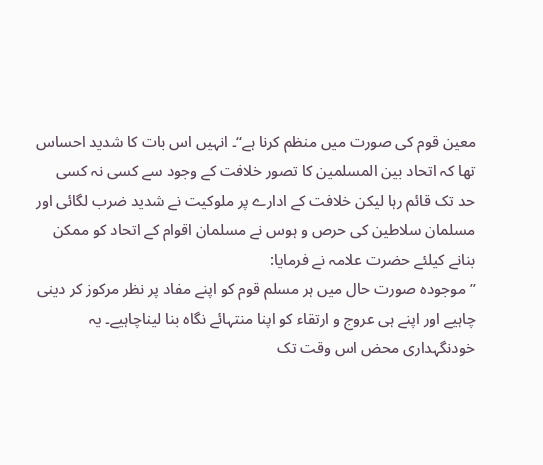معین قوم کی صورت میں منظم کرنا ہے‘‘۔ انہیں اس بات کا شدید احساس تھا کہ اتحاد بین المسلمین کا تصور خلافت کے وجود سے کسی نہ کسی حد تک قائم رہا لیکن خلافت کے ادارے پر ملوکیت نے شدید ضرب لگائی اور مسلمان سلاطین کی حرص و ہوس نے مسلمان اقوام کے اتحاد کو ممکن بنانے کیلئے حضرت علامہ نے فرمایا:
’’ موجودہ صورت حال میں ہر مسلم قوم کو اپنے مفاد پر نظر مرکوز کر دینی چاہیے اور اپنے ہی عروج و ارتقاء کو اپنا منتہائے نگاہ بنا لیناچاہیے۔ یہ خودنگہداری محض اس وقت تک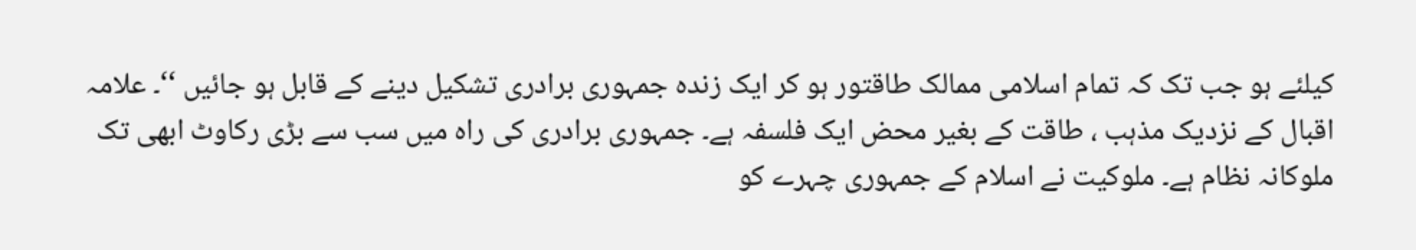کیلئے ہو جب تک کہ تمام اسلامی ممالک طاقتور ہو کر ایک زندہ جمہوری برادری تشکیل دینے کے قابل ہو جائیں ‘‘۔ علامہ اقبال کے نزدیک مذہب ، طاقت کے بغیر محض ایک فلسفہ ہے۔ جمہوری برادری کی راہ میں سب سے بڑی رکاوٹ ابھی تک ملوکانہ نظام ہے۔ ملوکیت نے اسلام کے جمہوری چہرے کو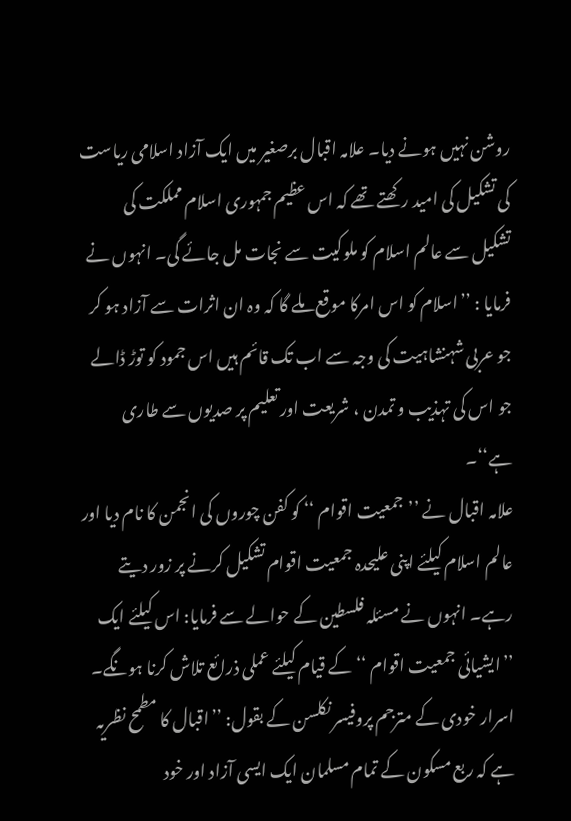روشن نہیں ہونے دیا۔ علامہ اقبال برصغیر میں ایک آزاد اسلامی ریاست کی تشکیل کی امید رکھتے تھے کہ اس عظیم جمہوری اسلام مملکت کی تشکیل سے عالم اسلام کو ملوکیت سے نجات مل جائے گی۔ انہوں نے فرمایا : ’’اسلام کو اس امرکا موقع ملے گا کہ وہ ان اثرات سے آزاد ہو کر جو عربی شہنشاہیت کی وجہ سے اب تک قائم ہیں اس جمود کو توڑ ڈالے جو اس کی تہذیب و تمدن ، شریعت اور تعلیم پر صدیوں سے طاری ہے‘‘۔
علامہ اقبال نے ’’جمعیت اقوام ‘‘ کو کفن چوروں کی انجمن کا نام دیا اور عالم اسلام کیلئے اپنی علیحدہ جمعیت اقوام تشکیل کرنے پر زور دیتے رہے۔ انہوں نے مسئلہ فلسطین کے حوالے سے فرمایا: اس کیلئے ایک ’’ایشیائی جمعیت اقوام ‘‘ کے قیام کیلئے عملی ذرائع تلاش کرنا ہونگے۔ اسرار خودی کے مترجم پروفیسر نکلسن کے بقول: ’’اقبال کا مطمح نظریہ ہے کہ ربع مسکون کے تمام مسلمان ایک ایسی آزاد اور خود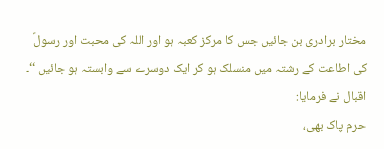مختار برادری بن جائیں جس کا مرکز کعبہ ہو اور اللہ کی محبت اور رسولؐ کی اطاعت کے رشتہ میں منسلک ہو کر ایک دوسرے سے وابستہ ہو جائیں ‘‘۔ اقبال نے فرمایا:
حرم پاک بھی،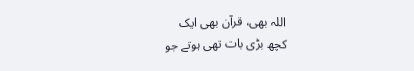اللہ بھی، قرآن بھی ایک
کچھ بڑی بات تھی ہوتے جو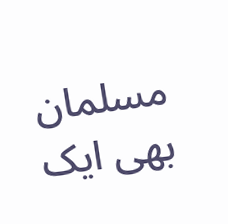مسلمان بھی ایک